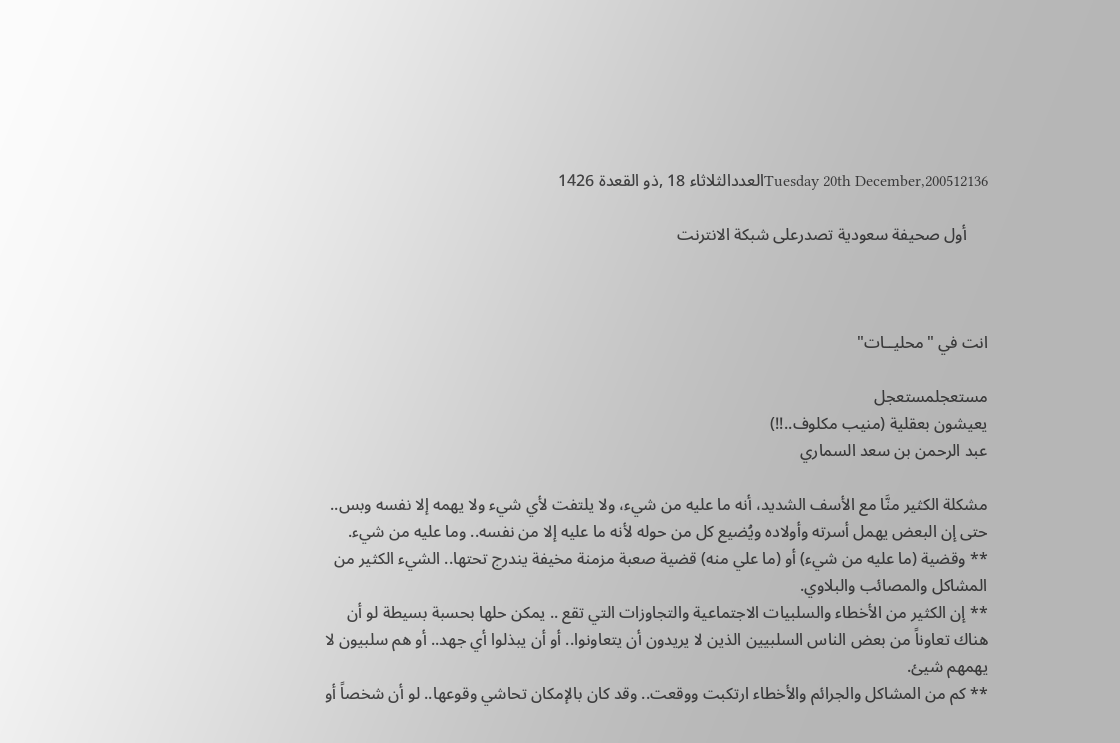Tuesday 20th December,200512136العددالثلاثاء 18 ,ذو القعدة 1426

     أول صحيفة سعودية تصدرعلى شبكة الانترنت



انت في "محليــات"

مستعجلمستعجل
يعيشون بعقلية (منيب مكلوف..!!)
عبد الرحمن بن سعد السماري

مشكلة الكثير منَّا مع الأسف الشديد، أنه ما عليه من شيء، ولا يلتفت لأي شيء ولا يهمه إلا نفسه وبس.. حتى إن البعض يهمل أسرته وأولاده ويُضيع كل من حوله لأنه ما عليه إلا من نفسه.. وما عليه من شيء.
** وقضية (ما عليه من شيء) أو (ما علي منه) قضية صعبة مزمنة مخيفة يندرج تحتها.. الشيء الكثير من المشاكل والمصائب والبلاوي.
** إن الكثير من الأخطاء والسلبيات الاجتماعية والتجاوزات التي تقع .. يمكن حلها بحسبة بسيطة لو أن هناك تعاوناً من بعض الناس السلبيين الذين لا يريدون أن يتعاونوا.. أو أن يبذلوا أي جهد.. أو هم سلبيون لا يهمهم شيئ.
** كم من المشاكل والجرائم والأخطاء ارتكبت ووقعت.. وقد كان بالإمكان تحاشي وقوعها.. لو أن شخصاً أو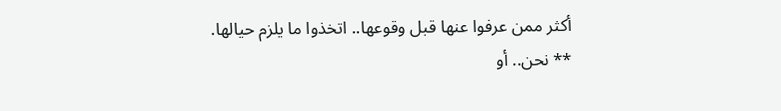أكثر ممن عرفوا عنها قبل وقوعها.. اتخذوا ما يلزم حيالها.
** نحن.. أو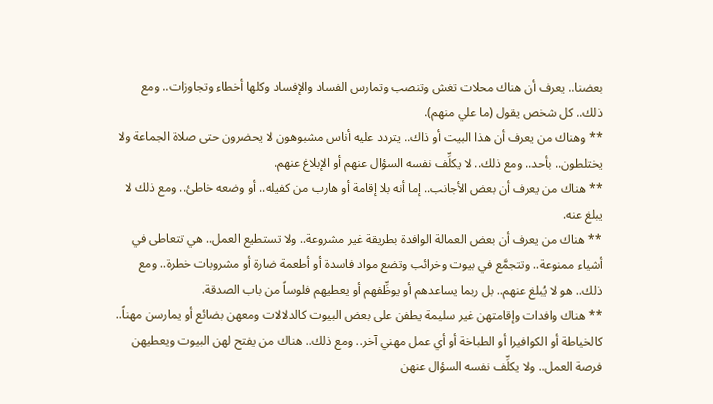بعضنا.. يعرف أن هناك محلات تغش وتنصب وتمارس الفساد والإفساد وكلها أخطاء وتجاوزات.. ومع ذلك.. كل شخص يقول (ما علي منهم).
** وهناك من يعرف أن هذا البيت أو ذاك.. يتردد عليه أناس مشبوهون لا يحضرون حتى صلاة الجماعة ولا يختلطون.. بأحد.. ومع ذلك.. لا يكلِّف نفسه السؤال عنهم أو الإبلاغ عنهم.
** هناك من يعرف أن بعض الأجانب.. إما أنه بلا إقامة أو هارب من كفيله.. أو وضعه خاطئ.. ومع ذلك لا يبلغ عنه.
** هناك من يعرف أن بعض العمالة الوافدة بطريقة غير مشروعة.. ولا تستطيع العمل.. هي تتعاطى في أشياء ممنوعة.. وتتجمَّع في بيوت وخرائب وتضع مواد فاسدة أو أطعمة ضارة أو مشروبات خطرة.. ومع ذلك.. هو لا يُبلغ عنهم.. بل ربما يساعدهم أو يوظِّفهم أو يعطيهم فلوساً من باب الصدقة.
** هناك وافدات وإقامتهن غير سليمة يطفن على بعض البيوت كالدلالات ومعهن بضائع أو يمارسن مهناً.. كالخياطة أو الكوافيرا أو الطباخة أو أي عمل مهني آخر.. ومع ذلك.. هناك من يفتح لهن البيوت ويعطيهن فرصة العمل.. ولا يكلِّف نفسه السؤال عنهن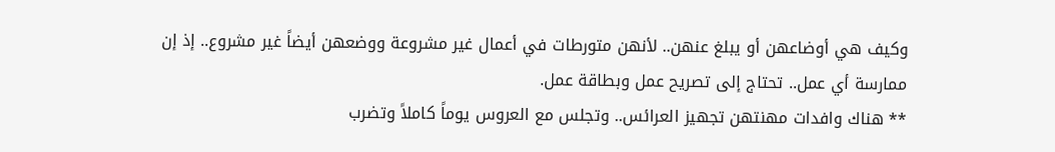وكيف هي أوضاعهن أو يبلغ عنهن.. لأنهن متورطات في أعمال غير مشروعة ووضعهن أيضاً غير مشروع.. إذ إن ممارسة أي عمل.. تحتاج إلى تصريح عمل وبطاقة عمل.
** هناك وافدات مهنتهن تجهيز العرائس.. وتجلس مع العروس يوماً كاملاً وتضرب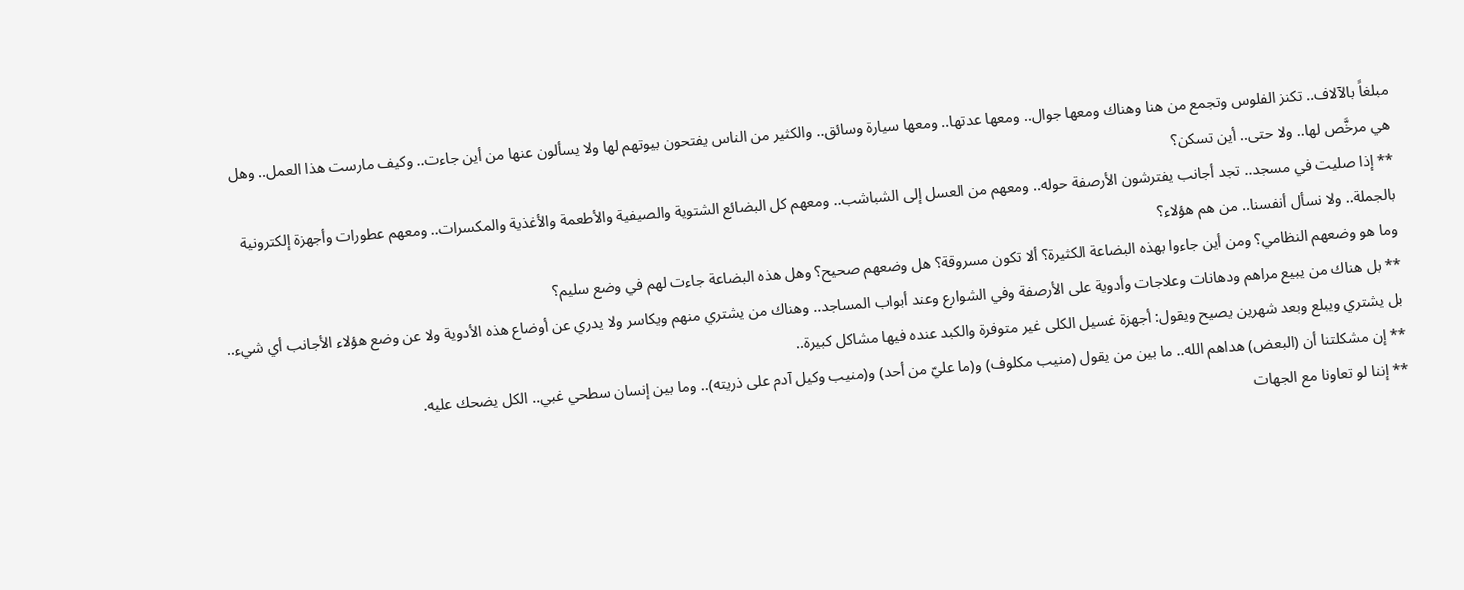مبلغاً بالآلاف.. تكنز الفلوس وتجمع من هنا وهناك ومعها جوال.. ومعها عدتها.. ومعها سيارة وسائق.. والكثير من الناس يفتحون بيوتهم لها ولا يسألون عنها من أين جاءت.. وكيف مارست هذا العمل.. وهل هي مرخَّص لها.. ولا حتى.. أين تسكن؟
** إذا صليت في مسجد.. تجد أجانب يفترشون الأرصفة حوله.. ومعهم من العسل إلى الشباشب.. ومعهم كل البضائع الشتوية والصيفية والأطعمة والأغذية والمكسرات.. ومعهم عطورات وأجهزة إلكترونية بالجملة.. ولا نسأل أنفسنا.. من هم هؤلاء؟
وما هو وضعهم النظامي؟ ومن أين جاءوا بهذه البضاعة الكثيرة؟ ألا تكون مسروقة؟ هل وضعهم صحيح؟ وهل هذه البضاعة جاءت لهم في وضع سليم؟
** بل هناك من يبيع مراهم ودهانات وعلاجات وأدوية على الأرصفة وفي الشوارع وعند أبواب المساجد.. وهناك من يشتري منهم ويكاسر ولا يدري عن أوضاع هذه الأدوية ولا عن وضع هؤلاء الأجانب أي شيء.. بل يشتري ويبلع وبعد شهرين يصيح ويقول: أجهزة غسيل الكلى غير متوفرة والكبد عنده فيها مشاكل كبيرة..
** إن مشكلتنا أن (البعض) هداهم الله.. ما بين من يقول (منيب مكلوف) و(ما عليّ من أحد) و(منيب وكيل آدم على ذريته).. وما بين إنسان سطحي غبي.. الكل يضحك عليه.
** إننا لو تعاونا مع الجهات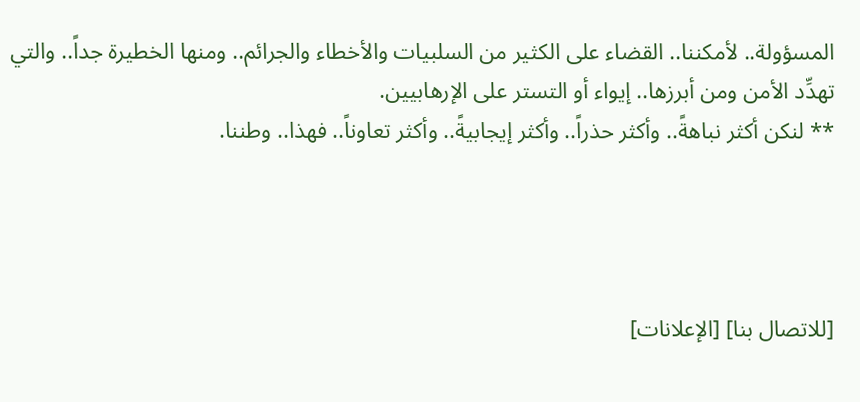المسؤولة.. لأمكننا.. القضاء على الكثير من السلبيات والأخطاء والجرائم.. ومنها الخطيرة جداً.. والتي تهدِّد الأمن ومن أبرزها.. إيواء أو التستر على الإرهابيين.
** لنكن أكثر نباهةً.. وأكثر حذراً.. وأكثر إيجابيةً.. وأكثر تعاوناً.. فهذا.. وطننا.




[للاتصال بنا] [الإعلانات]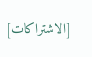[الاشتراكات]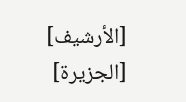[الأرشيف] [الجزيرة]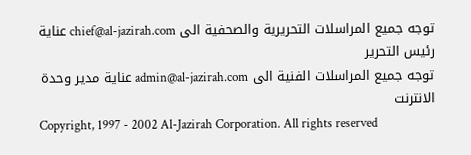توجه جميع المراسلات التحريرية والصحفية الى chief@al-jazirah.com عناية رئيس التحرير
توجه جميع المراسلات الفنية الى admin@al-jazirah.com عناية مدير وحدة الانترنت
Copyright, 1997 - 2002 Al-Jazirah Corporation. All rights reserved